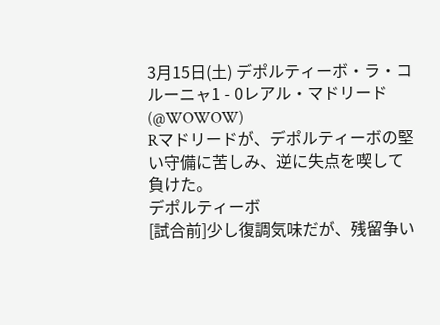3月15日(土) デポルティーボ・ラ・コルーニャ1 - 0レアル・マドリード(@WOWOW)
Rマドリードが、デポルティーボの堅い守備に苦しみ、逆に失点を喫して負けた。
デポルティーボ
[試合前]少し復調気味だが、残留争い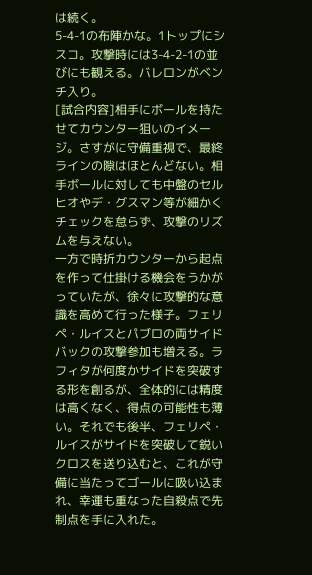は続く。
5-4-1の布陣かな。1トップにシスコ。攻撃時には3-4-2-1の並びにも観える。バレロンがベンチ入り。
[試合内容]相手にボールを持たせてカウンター狙いのイメージ。さすがに守備重視で、最終ラインの隙はほとんどない。相手ボールに対しても中盤のセルヒオやデ・グスマン等が細かくチェックを怠らず、攻撃のリズムを与えない。
一方で時折カウンターから起点を作って仕掛ける機会をうかがっていたが、徐々に攻撃的な意識を高めて行った様子。フェリペ・ルイスとパブロの両サイドバックの攻撃参加も増える。ラフィタが何度かサイドを突破する形を創るが、全体的には精度は高くなく、得点の可能性も薄い。それでも後半、フェリペ・ルイスがサイドを突破して鋭いクロスを送り込むと、これが守備に当たってゴールに吸い込まれ、幸運も重なった自殺点で先制点を手に入れた。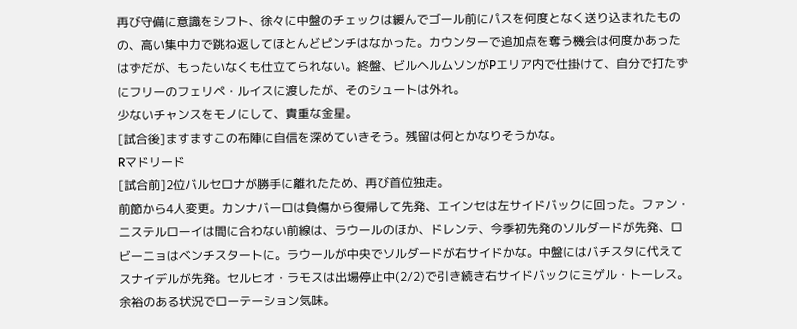再び守備に意識をシフト、徐々に中盤のチェックは緩んでゴール前にパスを何度となく送り込まれたものの、高い集中力で跳ね返してほとんどピンチはなかった。カウンターで追加点を奪う機会は何度かあったはずだが、もったいなくも仕立てられない。終盤、ビルヘルムソンがPエリア内で仕掛けて、自分で打たずにフリーのフェリペ・ルイスに渡したが、そのシュートは外れ。
少ないチャンスをモノにして、貴重な金星。
[試合後]ますますこの布陣に自信を深めていきそう。残留は何とかなりそうかな。
Rマドリード
[試合前]2位バルセロナが勝手に離れたため、再び首位独走。
前節から4人変更。カンナバーロは負傷から復帰して先発、エインセは左サイドバックに回った。ファン・ニステルローイは間に合わない前線は、ラウールのほか、ドレンテ、今季初先発のソルダードが先発、ロビーニョはベンチスタートに。ラウールが中央でソルダードが右サイドかな。中盤にはバチスタに代えてスナイデルが先発。セルヒオ・ラモスは出場停止中(2/2)で引き続き右サイドバックにミゲル・トーレス。余裕のある状況でローテーション気味。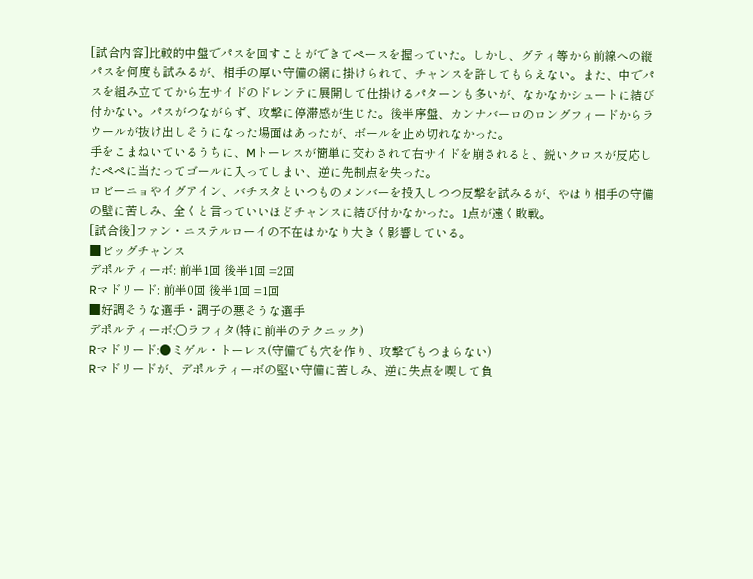[試合内容]比較的中盤でパスを回すことができてペースを握っていた。しかし、グティ等から前線への縦パスを何度も試みるが、相手の厚い守備の網に掛けられて、チャンスを許してもらえない。また、中でパスを組み立ててから左サイドのドレンテに展開して仕掛けるパターンも多いが、なかなかシュートに結び付かない。パスがつながらず、攻撃に停滞感が生じた。後半序盤、カンナバーロのロングフィードからラウールが抜け出しそうになった場面はあったが、ボールを止め切れなかった。
手をこまねいているうちに、Mトーレスが簡単に交わされて右サイドを崩されると、鋭いクロスが反応したペペに当たってゴールに入ってしまい、逆に先制点を失った。
ロビーニョやイグアイン、バチスタといつものメンバーを投入しつつ反撃を試みるが、やはり相手の守備の壁に苦しみ、全くと言っていいほどチャンスに結び付かなかった。1点が遠く敗戦。
[試合後]ファン・ニステルローイの不在はかなり大きく影響している。
■ビッグチャンス
デポルティーボ: 前半1回 後半1回 =2回
Rマドリード: 前半0回 後半1回 =1回
■好調そうな選手・調子の悪そうな選手
デポルティーボ:○ラフィタ(特に前半のテクニック)
Rマドリード:●ミゲル・トーレス(守備でも穴を作り、攻撃でもつまらない)
Rマドリードが、デポルティーボの堅い守備に苦しみ、逆に失点を喫して負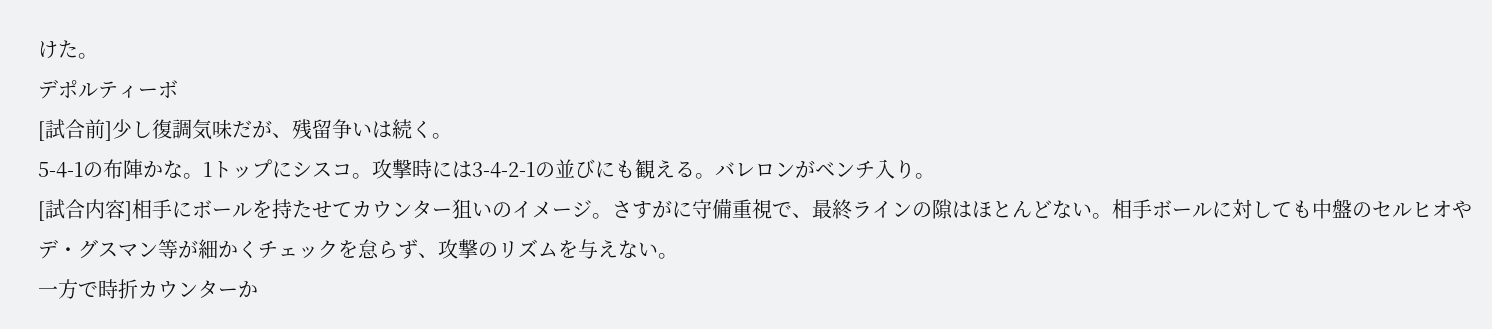けた。
デポルティーボ
[試合前]少し復調気味だが、残留争いは続く。
5-4-1の布陣かな。1トップにシスコ。攻撃時には3-4-2-1の並びにも観える。バレロンがベンチ入り。
[試合内容]相手にボールを持たせてカウンター狙いのイメージ。さすがに守備重視で、最終ラインの隙はほとんどない。相手ボールに対しても中盤のセルヒオやデ・グスマン等が細かくチェックを怠らず、攻撃のリズムを与えない。
一方で時折カウンターか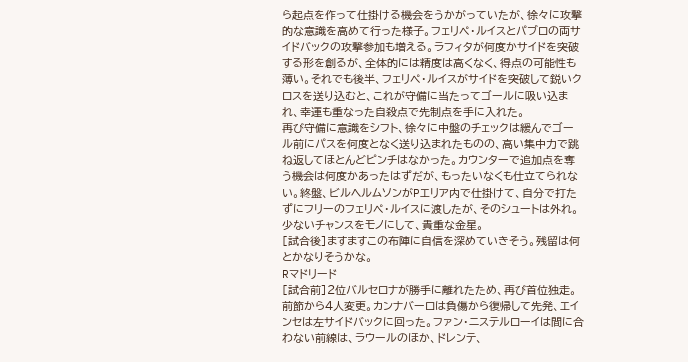ら起点を作って仕掛ける機会をうかがっていたが、徐々に攻撃的な意識を高めて行った様子。フェリペ・ルイスとパブロの両サイドバックの攻撃参加も増える。ラフィタが何度かサイドを突破する形を創るが、全体的には精度は高くなく、得点の可能性も薄い。それでも後半、フェリペ・ルイスがサイドを突破して鋭いクロスを送り込むと、これが守備に当たってゴールに吸い込まれ、幸運も重なった自殺点で先制点を手に入れた。
再び守備に意識をシフト、徐々に中盤のチェックは緩んでゴール前にパスを何度となく送り込まれたものの、高い集中力で跳ね返してほとんどピンチはなかった。カウンターで追加点を奪う機会は何度かあったはずだが、もったいなくも仕立てられない。終盤、ビルヘルムソンがPエリア内で仕掛けて、自分で打たずにフリーのフェリペ・ルイスに渡したが、そのシュートは外れ。
少ないチャンスをモノにして、貴重な金星。
[試合後]ますますこの布陣に自信を深めていきそう。残留は何とかなりそうかな。
Rマドリード
[試合前]2位バルセロナが勝手に離れたため、再び首位独走。
前節から4人変更。カンナバーロは負傷から復帰して先発、エインセは左サイドバックに回った。ファン・ニステルローイは間に合わない前線は、ラウールのほか、ドレンテ、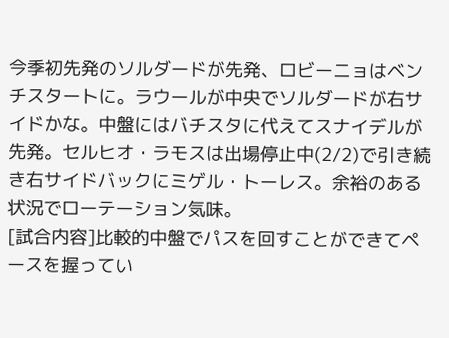今季初先発のソルダードが先発、ロビーニョはベンチスタートに。ラウールが中央でソルダードが右サイドかな。中盤にはバチスタに代えてスナイデルが先発。セルヒオ・ラモスは出場停止中(2/2)で引き続き右サイドバックにミゲル・トーレス。余裕のある状況でローテーション気味。
[試合内容]比較的中盤でパスを回すことができてペースを握ってい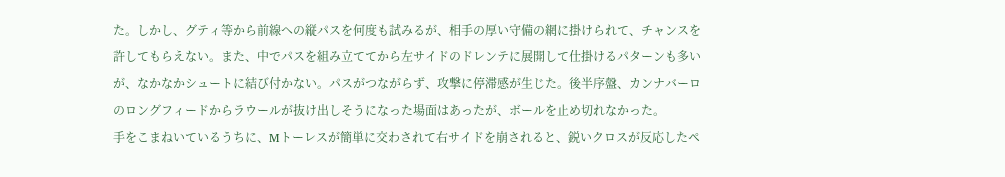た。しかし、グティ等から前線への縦パスを何度も試みるが、相手の厚い守備の網に掛けられて、チャンスを許してもらえない。また、中でパスを組み立ててから左サイドのドレンテに展開して仕掛けるパターンも多いが、なかなかシュートに結び付かない。パスがつながらず、攻撃に停滞感が生じた。後半序盤、カンナバーロのロングフィードからラウールが抜け出しそうになった場面はあったが、ボールを止め切れなかった。
手をこまねいているうちに、Mトーレスが簡単に交わされて右サイドを崩されると、鋭いクロスが反応したペ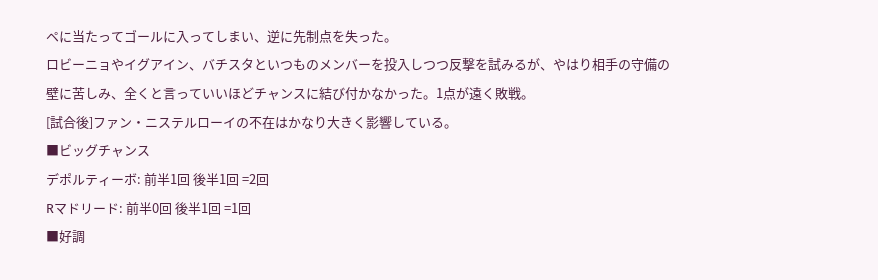ペに当たってゴールに入ってしまい、逆に先制点を失った。
ロビーニョやイグアイン、バチスタといつものメンバーを投入しつつ反撃を試みるが、やはり相手の守備の壁に苦しみ、全くと言っていいほどチャンスに結び付かなかった。1点が遠く敗戦。
[試合後]ファン・ニステルローイの不在はかなり大きく影響している。
■ビッグチャンス
デポルティーボ: 前半1回 後半1回 =2回
Rマドリード: 前半0回 後半1回 =1回
■好調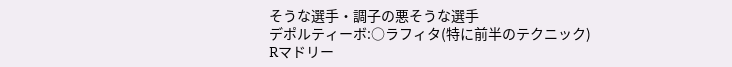そうな選手・調子の悪そうな選手
デポルティーボ:○ラフィタ(特に前半のテクニック)
Rマドリー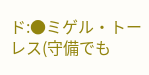ド:●ミゲル・トーレス(守備でも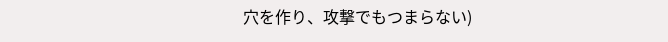穴を作り、攻撃でもつまらない)